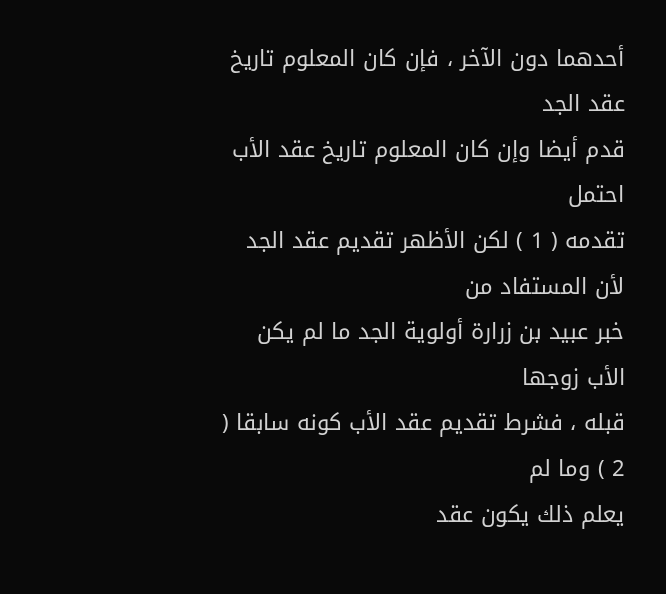أحدهما دون الآخر ، فإن كان المعلوم تاريخ عقد الجد
قدم أيضا وإن كان المعلوم تاريخ عقد الأب احتمل
تقدمه ( 1 ) لكن الأظهر تقديم عقد الجد لأن المستفاد من
خبر عبيد بن زرارة أولوية الجد ما لم يكن الأب زوجها
قبله ، فشرط تقديم عقد الأب كونه سابقا ( 2 ) وما لم
يعلم ذلك يكون عقد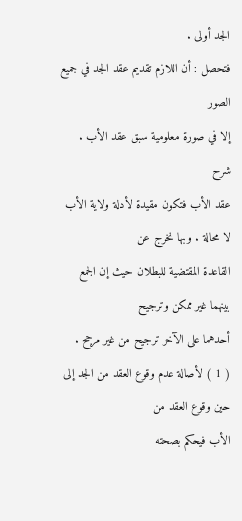الجد أولى .
فتحصل : أن اللازم تقديم عقد الجد في جميع الصور
إلا في صورة معلومية سبق عقد الأب .
شرح
عقد الأب فتكون مقيدة لأدلة ولاية الأب لا محالة . وبها نخرج عن
القاعدة المقتضية للبطلان حيث إن الجمع بينهما غير ممكن وترجيح
أحدهما على الآخر ترجيح من غير مرجح .
( 1 ) لأصالة عدم وقوع العقد من الجد إلى حين وقوع العقد من
الأب فيحكم بصحته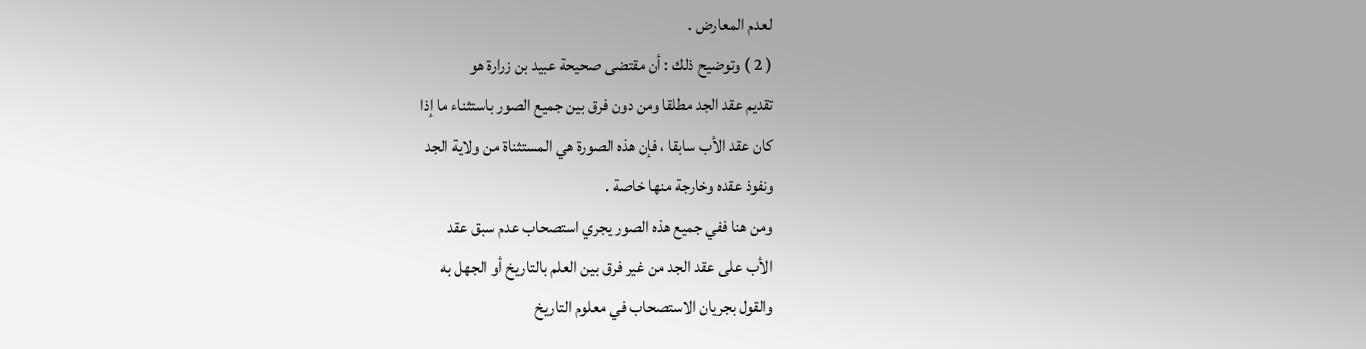لعدم المعارض .
( 2 ) وتوضيح ذلك : أن مقتضى صحيحة عبيد بن زرارة هو
تقديم عقد الجد مطلقا ومن دون فرق بين جميع الصور باستثناء ما إذا
كان عقد الأب سابقا ، فإن هذه الصورة هي المستثناة من ولاية الجد
ونفوذ عقده وخارجة منها خاصة .
ومن هنا ففي جميع هذه الصور يجري استصحاب عدم سبق عقد
الأب على عقد الجد من غير فرق بين العلم بالتاريخ أو الجهل به
والقول بجريان الاستصحاب في معلوم التاريخ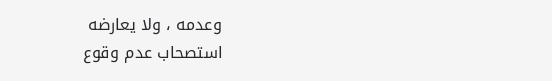وعدمه ، ولا يعارضه
استصحاب عدم وقوع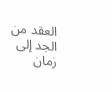العقد من الجد إلى زمان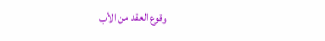وقوع العقد من الأب